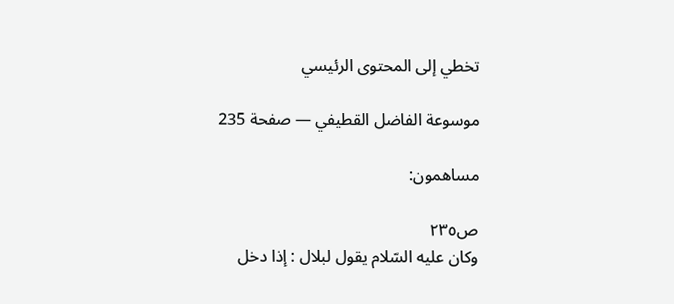تخطي إلى المحتوى الرئيسي

موسوعة الفاضل القطيفي — صفحة 235

مساهمون:

ص٢٣٥
وكان عليه السّلام يقول لبلال : إذا دخل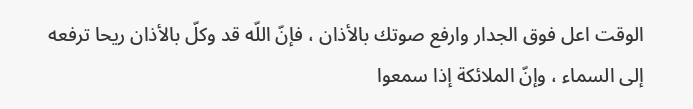الوقت اعل فوق الجدار وارفع صوتك بالأذان ، فإنّ اللّه قد وكلّ بالأذان ريحا ترفعه إلى السماء ، وإنّ الملائكة إذا سمعوا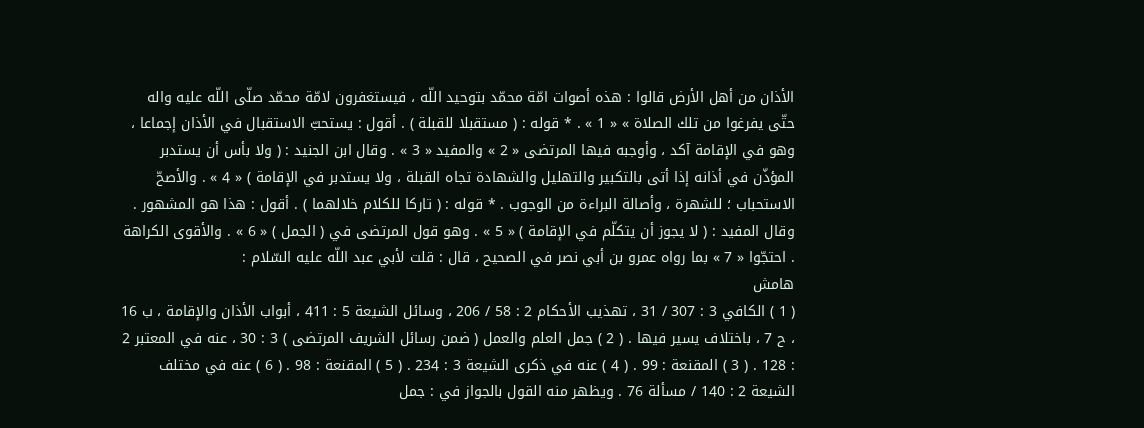الأذان من أهل الأرض قالوا : هذه أصوات امّة محمّد بتوحيد اللّه ، فيستغفرون لامّة محمّد صلّى اللّه عليه واله حتّى يفرغوا من تلك الصلاة » « 1 » . * قوله : ( مستقبلا للقبلة ) . أقول : يستحبّ الاستقبال في الأذان إجماعا ، وهو في الإقامة آكد ، وأوجبه فيها المرتضى « 2 » والمفيد « 3 » . وقال ابن الجنيد : ( ولا بأس أن يستدبر المؤذّن في أذانه إذا أتى بالتكبير والتهليل والشهادة تجاه القبلة ، ولا يستدبر في الإقامة ) « 4 » . والأصحّ الاستحباب ؛ للشهرة ، وأصالة البراءة من الوجوب . * قوله : ( تاركا للكلام خلالهما ) . أقول : هذا هو المشهور . وقال المفيد : ( لا يجوز أن يتكلّم في الإقامة ) « 5 » . وهو قول المرتضى في ( الجمل ) « 6 » . والأقوى الكراهة . احتجّوا « 7 » بما رواه عمرو بن أبي نصر في الصحيح ، قال : قلت لأبي عبد اللّه عليه السّلام :
هامش
( 1 ) الكافي 3 : 307 / 31 ، تهذيب الأحكام 2 : 58 / 206 ، وسائل الشيعة 5 : 411 ، أبواب الأذان والإقامة ، ب 16 ، ح 7 ، باختلاف يسير فيها . ( 2 ) جمل العلم والعمل ( ضمن رسائل الشريف المرتضى ) 3 : 30 ، عنه في المعتبر 2 : 128 . ( 3 ) المقنعة : 99 . ( 4 ) عنه في ذكرى الشيعة 3 : 234 . ( 5 ) المقنعة : 98 . ( 6 ) عنه في مختلف الشيعة 2 : 140 / مسألة 76 . ويظهر منه القول بالجواز في : جمل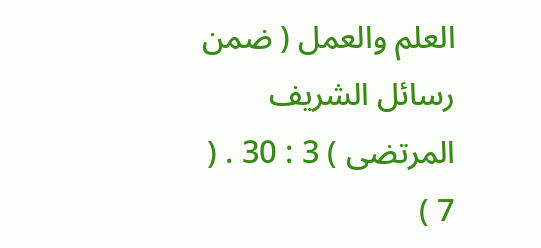العلم والعمل ( ضمن رسائل الشريف المرتضى ) 3 : 30 . ( 7 )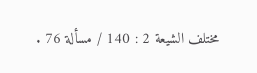مختلف الشيعة 2 : 140 / مسألة 76 .